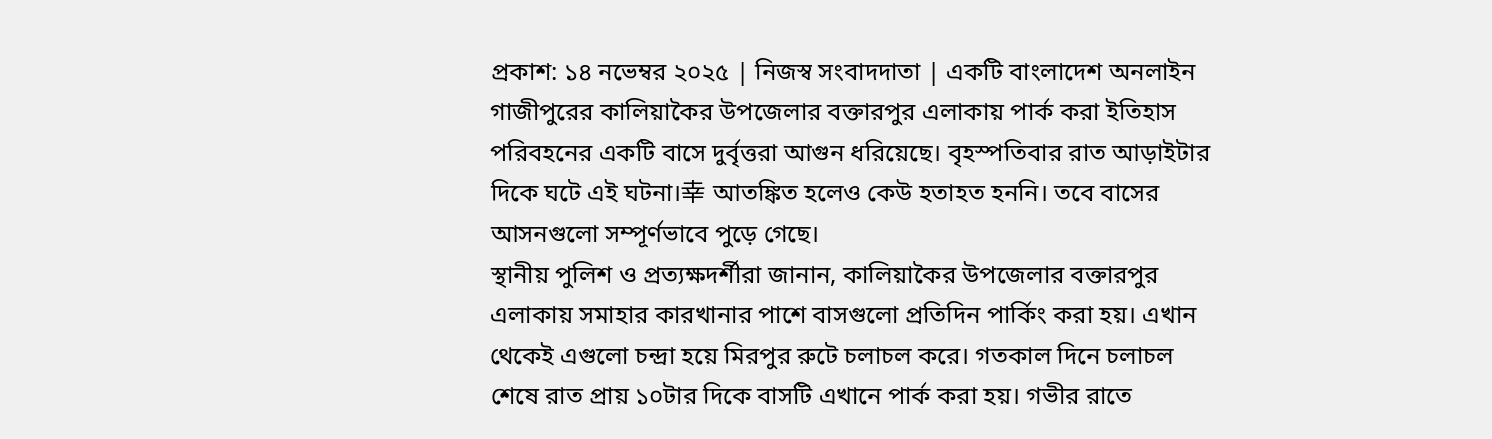প্রকাশ: ১৪ নভেম্বর ২০২৫ | নিজস্ব সংবাদদাতা | একটি বাংলাদেশ অনলাইন
গাজীপুরের কালিয়াকৈর উপজেলার বক্তারপুর এলাকায় পার্ক করা ইতিহাস পরিবহনের একটি বাসে দুর্বৃত্তরা আগুন ধরিয়েছে। বৃহস্পতিবার রাত আড়াইটার দিকে ঘটে এই ঘটনা।幸 আতঙ্কিত হলেও কেউ হতাহত হননি। তবে বাসের আসনগুলো সম্পূর্ণভাবে পুড়ে গেছে।
স্থানীয় পুলিশ ও প্রত্যক্ষদর্শীরা জানান, কালিয়াকৈর উপজেলার বক্তারপুর এলাকায় সমাহার কারখানার পাশে বাসগুলো প্রতিদিন পার্কিং করা হয়। এখান থেকেই এগুলো চন্দ্রা হয়ে মিরপুর রুটে চলাচল করে। গতকাল দিনে চলাচল শেষে রাত প্রায় ১০টার দিকে বাসটি এখানে পার্ক করা হয়। গভীর রাতে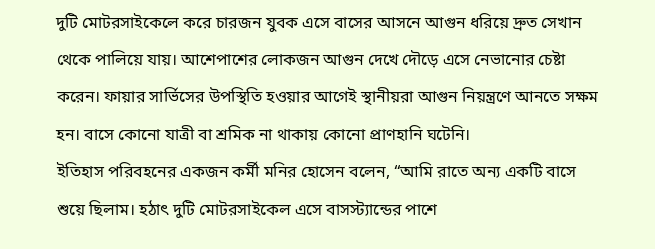দুটি মোটরসাইকেলে করে চারজন যুবক এসে বাসের আসনে আগুন ধরিয়ে দ্রুত সেখান থেকে পালিয়ে যায়। আশেপাশের লোকজন আগুন দেখে দৌড়ে এসে নেভানোর চেষ্টা করেন। ফায়ার সার্ভিসের উপস্থিতি হওয়ার আগেই স্থানীয়রা আগুন নিয়ন্ত্রণে আনতে সক্ষম হন। বাসে কোনো যাত্রী বা শ্রমিক না থাকায় কোনো প্রাণহানি ঘটেনি।
ইতিহাস পরিবহনের একজন কর্মী মনির হোসেন বলেন, “আমি রাতে অন্য একটি বাসে শুয়ে ছিলাম। হঠাৎ দুটি মোটরসাইকেল এসে বাসস্ট্যান্ডের পাশে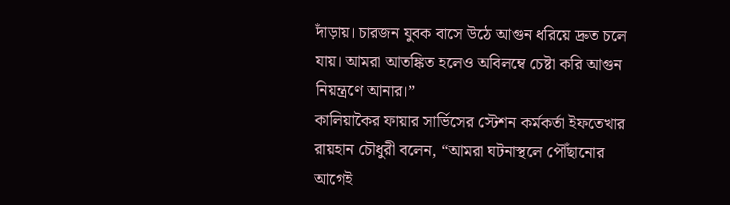দাঁড়ায়। চারজন যুবক বাসে উঠে আগুন ধরিয়ে দ্রুত চলে যায়। আমরা আতঙ্কিত হলেও অবিলম্বে চেষ্টা করি আগুন নিয়ন্ত্রণে আনার।”
কালিয়াকৈর ফায়ার সার্ভিসের স্টেশন কর্মকর্তা ইফতেখার রায়হান চৌধুরী বলেন, “আমরা ঘটনাস্থলে পৌঁছানোর আগেই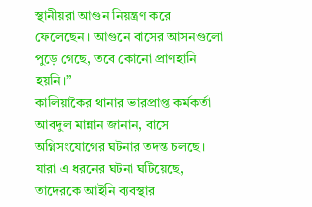স্থানীয়রা আগুন নিয়ন্ত্রণ করে ফেলেছেন। আগুনে বাসের আসনগুলো পুড়ে গেছে, তবে কোনো প্রাণহানি হয়নি।”
কালিয়াকৈর থানার ভারপ্রাপ্ত কর্মকর্তা আবদুল মান্নান জানান, বাসে অগ্নিসংযোগের ঘটনার তদন্ত চলছে। যারা এ ধরনের ঘটনা ঘটিয়েছে, তাদেরকে আইনি ব্যবস্থার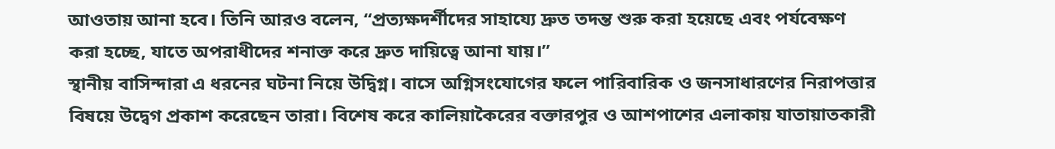আওতায় আনা হবে। তিনি আরও বলেন, “প্রত্যক্ষদর্শীদের সাহায্যে দ্রুত তদন্ত শুরু করা হয়েছে এবং পর্যবেক্ষণ করা হচ্ছে, যাতে অপরাধীদের শনাক্ত করে দ্রুত দায়িত্বে আনা যায়।”
স্থানীয় বাসিন্দারা এ ধরনের ঘটনা নিয়ে উদ্বিগ্ন। বাসে অগ্নিসংযোগের ফলে পারিবারিক ও জনসাধারণের নিরাপত্তার বিষয়ে উদ্বেগ প্রকাশ করেছেন তারা। বিশেষ করে কালিয়াকৈরের বক্তারপুর ও আশপাশের এলাকায় যাতায়াতকারী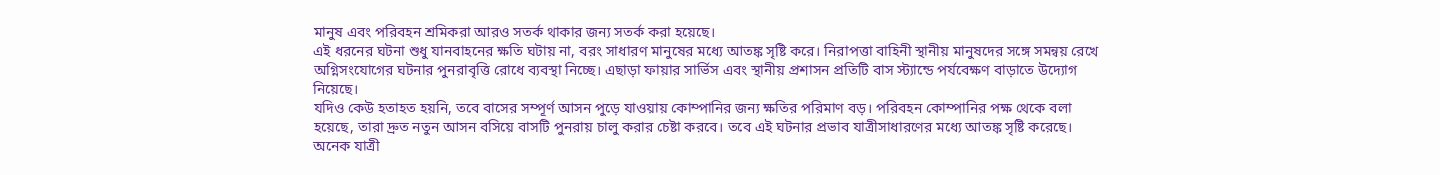মানুষ এবং পরিবহন শ্রমিকরা আরও সতর্ক থাকার জন্য সতর্ক করা হয়েছে।
এই ধরনের ঘটনা শুধু যানবাহনের ক্ষতি ঘটায় না, বরং সাধারণ মানুষের মধ্যে আতঙ্ক সৃষ্টি করে। নিরাপত্তা বাহিনী স্থানীয় মানুষদের সঙ্গে সমন্বয় রেখে অগ্নিসংযোগের ঘটনার পুনরাবৃত্তি রোধে ব্যবস্থা নিচ্ছে। এছাড়া ফায়ার সার্ভিস এবং স্থানীয় প্রশাসন প্রতিটি বাস স্ট্যান্ডে পর্যবেক্ষণ বাড়াতে উদ্যোগ নিয়েছে।
যদিও কেউ হতাহত হয়নি, তবে বাসের সম্পূর্ণ আসন পুড়ে যাওয়ায় কোম্পানির জন্য ক্ষতির পরিমাণ বড়। পরিবহন কোম্পানির পক্ষ থেকে বলা হয়েছে, তারা দ্রুত নতুন আসন বসিয়ে বাসটি পুনরায় চালু করার চেষ্টা করবে। তবে এই ঘটনার প্রভাব যাত্রীসাধারণের মধ্যে আতঙ্ক সৃষ্টি করেছে। অনেক যাত্রী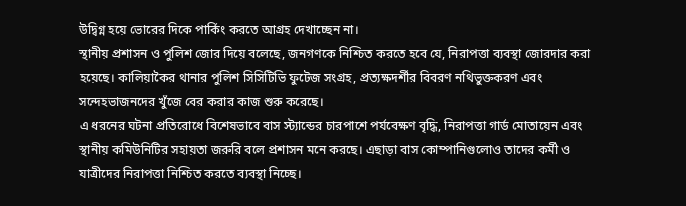উদ্বিগ্ন হয়ে ভোরের দিকে পার্কিং করতে আগ্রহ দেখাচ্ছেন না।
স্থানীয় প্রশাসন ও পুলিশ জোর দিয়ে বলেছে, জনগণকে নিশ্চিত করতে হবে যে, নিরাপত্তা ব্যবস্থা জোরদার করা হয়েছে। কালিয়াকৈর থানার পুলিশ সিসিটিভি ফুটেজ সংগ্রহ, প্রত্যক্ষদর্শীর বিবরণ নথিভুক্তকরণ এবং সন্দেহভাজনদের খুঁজে বের করার কাজ শুরু করেছে।
এ ধরনের ঘটনা প্রতিরোধে বিশেষভাবে বাস স্ট্যান্ডের চারপাশে পর্যবেক্ষণ বৃদ্ধি, নিরাপত্তা গার্ড মোতায়েন এবং স্থানীয় কমিউনিটির সহায়তা জরুরি বলে প্রশাসন মনে করছে। এছাড়া বাস কোম্পানিগুলোও তাদের কর্মী ও যাত্রীদের নিরাপত্তা নিশ্চিত করতে ব্যবস্থা নিচ্ছে।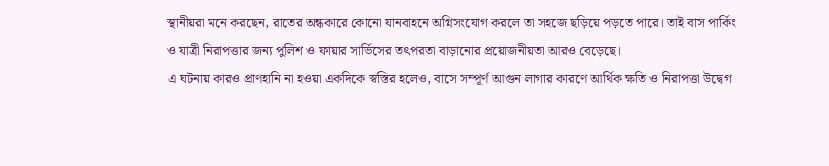স্থানীয়রা মনে করছেন, রাতের অন্ধকারে কোনো যানবাহনে অগ্নিসংযোগ করলে তা সহজে ছড়িয়ে পড়তে পারে। তাই বাস পার্কিং ও যাত্রী নিরাপত্তার জন্য পুলিশ ও ফায়ার সার্ভিসের তৎপরতা বাড়ানোর প্রয়োজনীয়তা আরও বেড়েছে।
এ ঘটনায় কারও প্রাণহানি না হওয়া একদিকে স্বস্তির হলেও, বাসে সম্পূর্ণ আগুন লাগার কারণে আর্থিক ক্ষতি ও নিরাপত্তা উদ্বেগ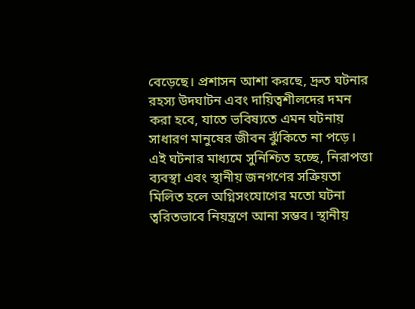বেড়েছে। প্রশাসন আশা করছে, দ্রুত ঘটনার রহস্য উদঘাটন এবং দায়িত্বশীলদের দমন করা হবে, যাতে ভবিষ্যতে এমন ঘটনায় সাধারণ মানুষের জীবন ঝুঁকিতে না পড়ে।
এই ঘটনার মাধ্যমে সুনিশ্চিত হচ্ছে, নিরাপত্তা ব্যবস্থা এবং স্থানীয় জনগণের সক্রিয়তা মিলিত হলে অগ্নিসংযোগের মতো ঘটনা ত্বরিতভাবে নিয়ন্ত্রণে আনা সম্ভব। স্থানীয়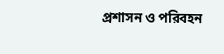প্রশাসন ও পরিবহন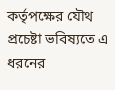কর্তৃপক্ষের যৌথ প্রচেষ্টা ভবিষ্যতে এ ধরনের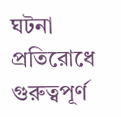ঘটনা প্রতিরোধে গুরুত্বপূর্ণ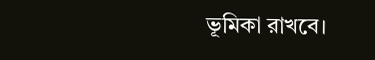ভূমিকা রাখবে।